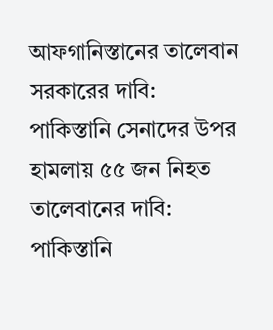আফগানিস্তানের তালেবান সরকারের দাবি: পাকিস্তানি সেনাদের উপর হামলায় ৫৫ জন নিহত
তালেবানের দাবি: পাকিস্তানি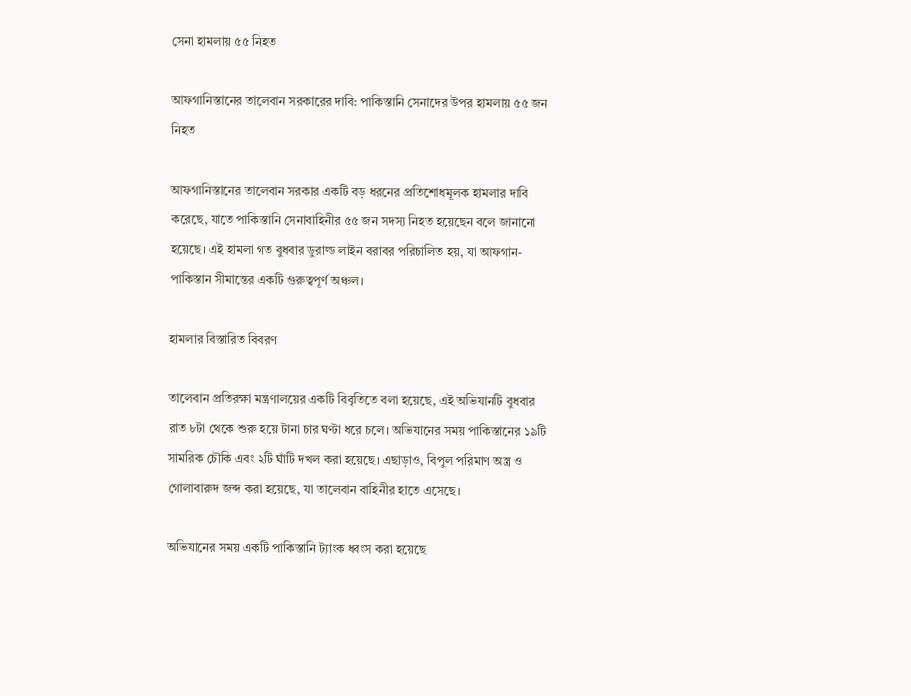সেনা হামলায় ৫৫ নিহত

আফগানিস্তানের তালেবান সরকারের দাবি: পাকিস্তানি সেনাদের উপর হামলায় ৫৫ জন নিহত

আফগানিস্তানের তালেবান সরকার একটি বড় ধরনের প্রতিশোধমূলক হামলার দাবি করেছে, যাতে পাকিস্তানি সেনাবাহিনীর ৫৫ জন সদস্য নিহত হয়েছেন বলে জানানো হয়েছে। এই হামলা গত বুধবার ডুরাল্ড লাইন বরাবর পরিচালিত হয়, যা আফগান-পাকিস্তান সীমান্তের একটি গুরুত্বপূর্ণ অঞ্চল।

হামলার বিস্তারিত বিবরণ

তালেবান প্রতিরক্ষা মন্ত্রণালয়ের একটি বিবৃতিতে বলা হয়েছে, এই অভিযানটি বুধবার রাত ৮টা থেকে শুরু হয়ে টানা চার ঘণ্টা ধরে চলে। অভিযানের সময় পাকিস্তানের ১৯টি সামরিক চৌকি এবং ২টি ঘাঁটি দখল করা হয়েছে। এছাড়াও, বিপুল পরিমাণ অস্ত্র ও গোলাবারুদ জব্দ করা হয়েছে, যা তালেবান বাহিনীর হাতে এসেছে।

অভিযানের সময় একটি পাকিস্তানি ট্যাংক ধ্বংস করা হয়েছে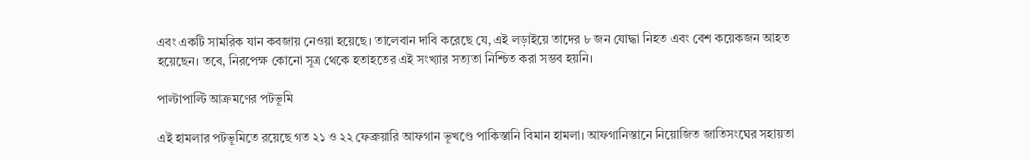এবং একটি সামরিক যান কবজায় নেওয়া হয়েছে। তালেবান দাবি করেছে যে, এই লড়াইয়ে তাদের ৮ জন যোদ্ধা নিহত এবং বেশ কয়েকজন আহত হয়েছেন। তবে, নিরপেক্ষ কোনো সূত্র থেকে হতাহতের এই সংখ্যার সত্যতা নিশ্চিত করা সম্ভব হয়নি।

পাল্টাপাল্টি আক্রমণের পটভূমি

এই হামলার পটভূমিতে রয়েছে গত ২১ ও ২২ ফেব্রুয়ারি আফগান ভূখণ্ডে পাকিস্তানি বিমান হামলা। আফগানিস্তানে নিয়োজিত জাতিসংঘের সহায়তা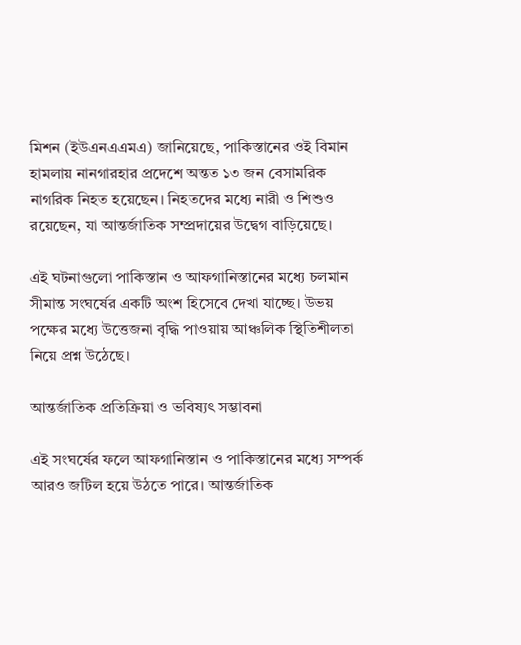মিশন (ইউএনএএমএ) জানিয়েছে, পাকিস্তানের ওই বিমান হামলায় নানগারহার প্রদেশে অন্তত ১৩ জন বেসামরিক নাগরিক নিহত হয়েছেন। নিহতদের মধ্যে নারী ও শিশুও রয়েছেন, যা আন্তর্জাতিক সম্প্রদায়ের উদ্বেগ বাড়িয়েছে।

এই ঘটনাগুলো পাকিস্তান ও আফগানিস্তানের মধ্যে চলমান সীমান্ত সংঘর্ষের একটি অংশ হিসেবে দেখা যাচ্ছে। উভয় পক্ষের মধ্যে উত্তেজনা বৃদ্ধি পাওয়ায় আঞ্চলিক স্থিতিশীলতা নিয়ে প্রশ্ন উঠেছে।

আন্তর্জাতিক প্রতিক্রিয়া ও ভবিষ্যৎ সম্ভাবনা

এই সংঘর্ষের ফলে আফগানিস্তান ও পাকিস্তানের মধ্যে সম্পর্ক আরও জটিল হয়ে উঠতে পারে। আন্তর্জাতিক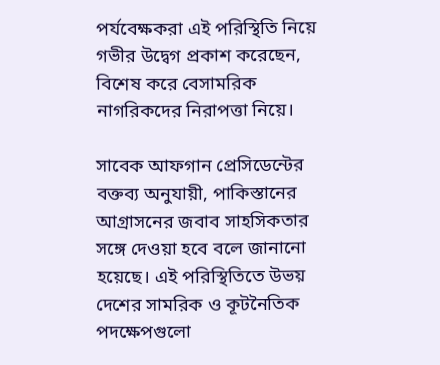পর্যবেক্ষকরা এই পরিস্থিতি নিয়ে গভীর উদ্বেগ প্রকাশ করেছেন, বিশেষ করে বেসামরিক নাগরিকদের নিরাপত্তা নিয়ে।

সাবেক আফগান প্রেসিডেন্টের বক্তব্য অনুযায়ী, পাকিস্তানের আগ্রাসনের জবাব সাহসিকতার সঙ্গে দেওয়া হবে বলে জানানো হয়েছে। এই পরিস্থিতিতে উভয় দেশের সামরিক ও কূটনৈতিক পদক্ষেপগুলো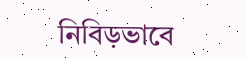নিবিড়ভাবে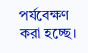পর্যবেক্ষণ করা হচ্ছে।